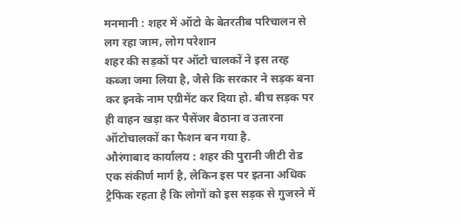मनमानी : शहर में ऑटो के बेतरतीब परिचालन से लग रहा जाम, लोग परेशान
शहर की सड़कों पर ऑटो चालकों ने इस तरह कब्जा जमा लिया है, जैसे कि सरकार ने सड़क बना कर इनके नाम एग्रीमेंट कर दिया हो. बीच सड़क पर ही वाहन खड़ा कर पैसेंजर बैठाना व उतारना ऑटोचालकों का फैशन बन गया है.
औरंगाबाद कार्यालय : शहर की पुरानी जीटी रोड एक संकीर्ण मार्ग है, लेकिन इस पर इतना अधिक ट्रैफिक रहता है कि लोगों को इस सड़क से गुजरने में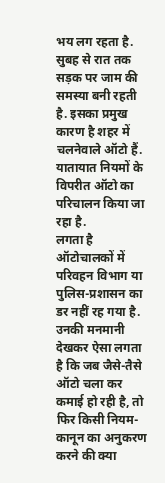भय लग रहता है. सुबह से रात तक सड़क पर जाम की समस्या बनी रहती है. इसका प्रमुख कारण है शहर में चलनेवाले ऑटो हैं. यातायात नियमों के विपरीत ऑटो का परिचालन किया जा रहा है.
लगता है ऑटोचालकों में परिवहन विभाग या पुलिस-प्रशासन का डर नहीं रह गया है. उनकी मनमानी देखकर ऐसा लगता है कि जब जैसे-तैसे ऑटो चला कर कमाई हो रही है, तो फिर किसी नियम-कानून का अनुकरण करने की क्या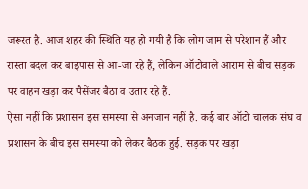जरूरत है. आज शहर की स्थिति यह हो गयी है कि लोग जाम से परेशान हैं और रास्ता बदल कर बाइपास से आ-जा रहे हैं, लेकिन ऑटोवाले आराम से बीच सड़क पर वाहन खड़ा कर पैसेंजर बैठा व उतार रहे हैं.
ऐसा नहीं कि प्रशासन इस समस्या से अनजान नहीं है. कई बार ऑटो चालक संघ व प्रशासन के बीच इस समस्या को लेकर बैठक हुई. सड़क पर खड़ा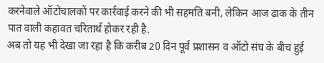करनेवाले ऑटोचालकों पर कार्रवाई करने की भी सहमति बनी, लेकिन आज ढाक के तीन पात वाली कहावत चरितार्थ होकर रही है.
अब तो यह भी देखा जा रहा है कि करीब 20 दिन पूर्व प्रशासन व ऑटो संघ के बीच हुई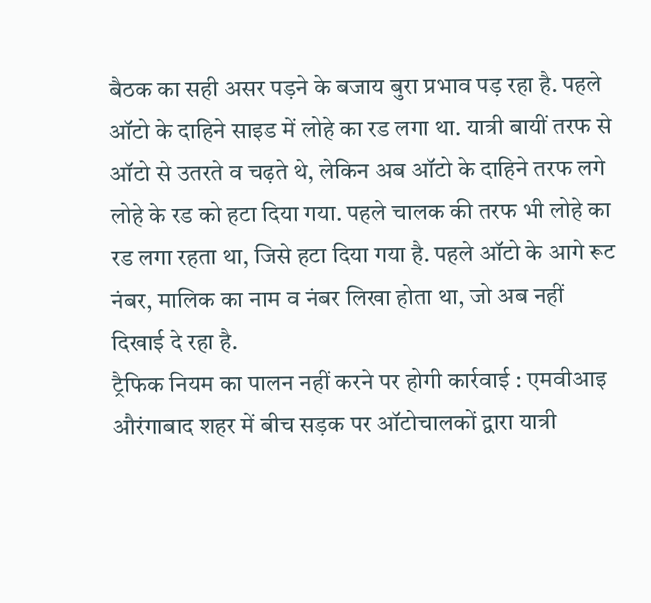बैठक का सही असर पड़ने के बजाय बुरा प्रभाव पड़ रहा है. पहले ऑटो के दाहिने साइड में लोहे का रड लगा था. यात्री बायीं तरफ से ऑटो से उतरते व चढ़ते थे, लेकिन अब ऑटो के दाहिने तरफ लगे लोहे के रड को हटा दिया गया. पहले चालक की तरफ भी लोहे का रड लगा रहता था, जिसे हटा दिया गया है. पहले ऑटो के आगे रूट नंबर, मालिक का नाम व नंबर लिखा होता था, जो अब नहीं दिखाई दे रहा है.
ट्रैफिक नियम का पालन नहीं करने पर होगी कार्रवाई : एमवीआइ
औरंगाबाद शहर में बीच सड़क पर ऑटोचालकों द्वारा यात्री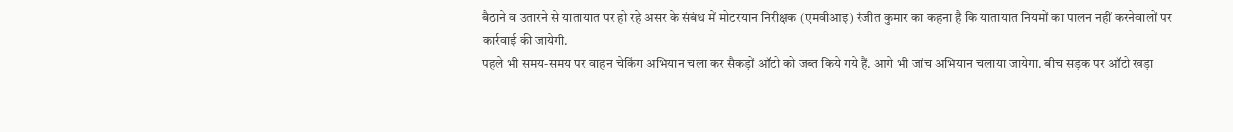बैठाने व उतारने से यातायात पर हो रहे असर के संबंध में मोटरयान निरीक्षक (एमवीआइ) रंजीत कुमार का कहना है कि यातायात नियमों का पालन नहीं करनेवालों पर कार्रवाई की जायेगी.
पहले भी समय-समय पर वाहन चेकिंग अभियान चला कर सैकड़ों ऑटो को जब्त किये गये हैं. आगे भी जांच अभियान चलाया जायेगा. बीच सड़क पर ऑटो खड़ा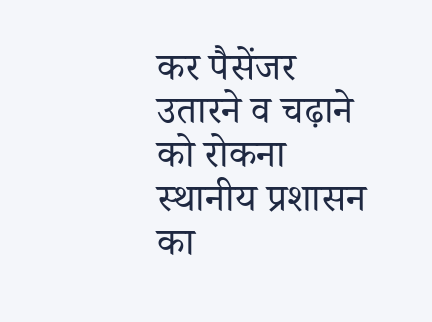कर पैसेंजर उतारने व चढ़ाने को रोकना स्थानीय प्रशासन का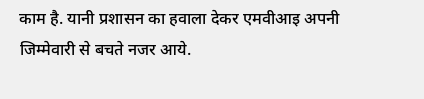काम है. यानी प्रशासन का हवाला देकर एमवीआइ अपनी जिम्मेवारी से बचते नजर आये.